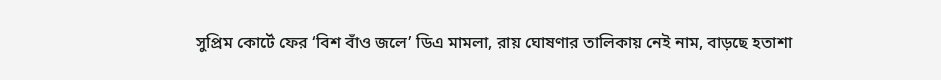সুপ্রিম কোর্টে ফের ‘বিশ বাঁও জলে’ ডিএ মামলা, রায় ঘোষণার তালিকায় নেই নাম, বাড়ছে হতাশা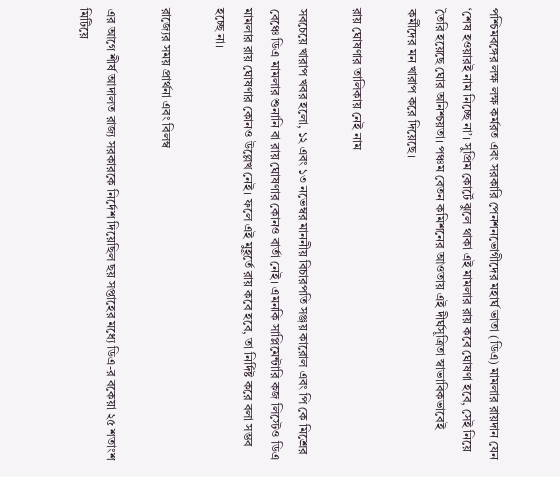পশ্চিমবঙ্গের লক্ষ লক্ষ কর্মরত এবং সরকারি পেনশনভোগীদের মহার্ঘ ভাতা (ডিএ) মামলার রায়দান যেন ‘শেষ হওয়ারই নাম নিচ্ছে না’। সুপ্রিম কোর্টে ঝুলে থাকা এই মামলার রায় কবে ঘোষণা হবে, সেই নিয়ে তৈরি হয়েছে ঘোর অনিশ্চয়তা। পঞ্চম বেতন কমিশনের আওতায় এই দীর্ঘসূত্রিতা স্বাভাবিকভাবেই কর্মীদের মন খারাপ করে দিয়েছে।

রায় ঘোষণার তালিকায় নেই নাম

সবচেয়ে খারাপ খবর হলো, ১২ এবং ১৩ নভেম্বর মাননীয় বিচারপতি সঞ্জয় কারোল এবং পি কে মিশ্রের বেঞ্চে ডিএ মামলার শুনানি বা রায় ঘোষণার কোনও বার্তা নেই। এমনকি সাপ্লিমেন্টারি কজ লিস্টেও ডিএ মামলার রায় ঘোষণার কোনও উল্লেখ নেই। ফলে এই মুহূর্তে রায় কবে হবে, তা নির্দিষ্ট করে বলা সম্ভব হচ্ছে না।

রাজ্যের সময় প্রার্থনা এবং বিলম্ব

এর আগে শীর্ষ আদালত রাজ্য সরকারকে নির্দেশ দিয়েছিল ছয় সপ্তাহের মধ্যে ডিএ-র বকেয়া ২৫ শতাংশ মিটিয়ে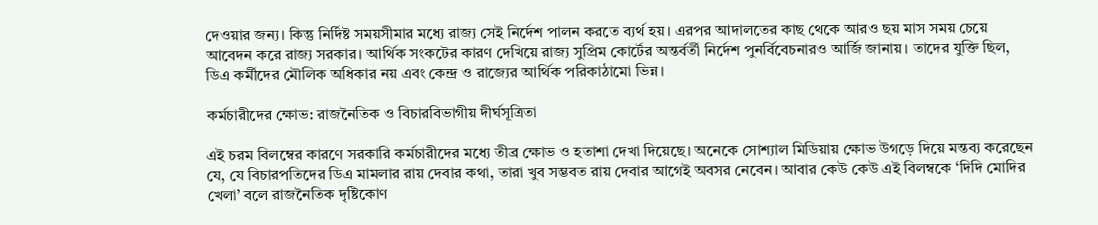দেওয়ার জন্য। কিন্তু নির্দিষ্ট সময়সীমার মধ্যে রাজ্য সেই নির্দেশ পালন করতে ব্যর্থ হয়। এরপর আদালতের কাছ থেকে আরও ছয় মাস সময় চেয়ে আবেদন করে রাজ্য সরকার। আর্থিক সংকটের কারণ দেখিয়ে রাজ্য সুপ্রিম কোর্টের অন্তর্বর্তী নির্দেশ পুনর্বিবেচনারও আর্জি জানায়। তাদের যুক্তি ছিল, ডিএ কর্মীদের মৌলিক অধিকার নয় এবং কেন্দ্র ও রাজ্যের আর্থিক পরিকাঠামো ভিন্ন।

কর্মচারীদের ক্ষোভ: রাজনৈতিক ও বিচারবিভাগীয় দীর্ঘসূত্রিতা

এই চরম বিলম্বের কারণে সরকারি কর্মচারীদের মধ্যে তীব্র ক্ষোভ ও হতাশা দেখা দিয়েছে। অনেকে সোশ্যাল মিডিয়ায় ক্ষোভ উগড়ে দিয়ে মন্তব্য করেছেন যে, যে বিচারপতিদের ডিএ মামলার রায় দেবার কথা, তারা খুব সম্ভবত রায় দেবার আগেই অবসর নেবেন। আবার কেউ কেউ এই বিলম্বকে ‘দিদি মোদির খেলা’ বলে রাজনৈতিক দৃষ্টিকোণ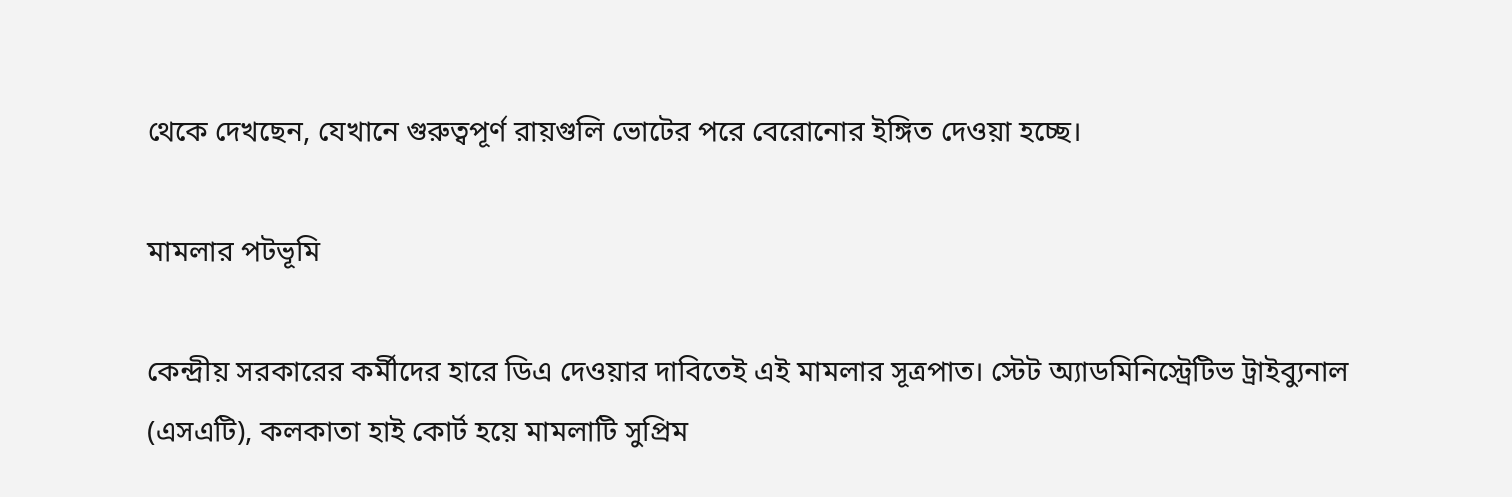থেকে দেখছেন, যেখানে গুরুত্বপূর্ণ রায়গুলি ভোটের পরে বেরোনোর ইঙ্গিত দেওয়া হচ্ছে।

মামলার পটভূমি

কেন্দ্রীয় সরকারের কর্মীদের হারে ডিএ দেওয়ার দাবিতেই এই মামলার সূত্রপাত। স্টেট অ্যাডমিনিস্ট্রেটিভ ট্রাইব্যুনাল (এসএটি), কলকাতা হাই কোর্ট হয়ে মামলাটি সুপ্রিম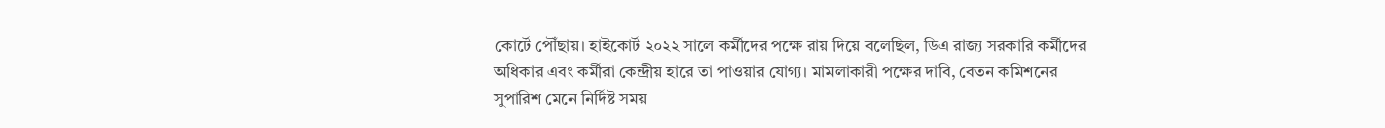কোর্টে পৌঁছায়। হাইকোর্ট ২০২২ সালে কর্মীদের পক্ষে রায় দিয়ে বলেছিল, ডিএ রাজ্য সরকারি কর্মীদের অধিকার এবং কর্মীরা কেন্দ্রীয় হারে তা পাওয়ার যোগ্য। মামলাকারী পক্ষের দাবি, বেতন কমিশনের সুপারিশ মেনে নির্দিষ্ট সময়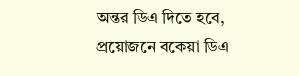অন্তর ডিএ দিতে হবে, প্রয়োজনে বকেয়া ডিএ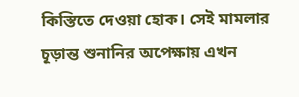কিস্তিতে দেওয়া হোক। সেই মামলার চূড়ান্ত শুনানির অপেক্ষায় এখন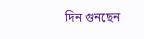দিন গুনছেন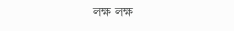লক্ষ লক্ষ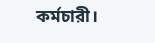কর্মচারী।